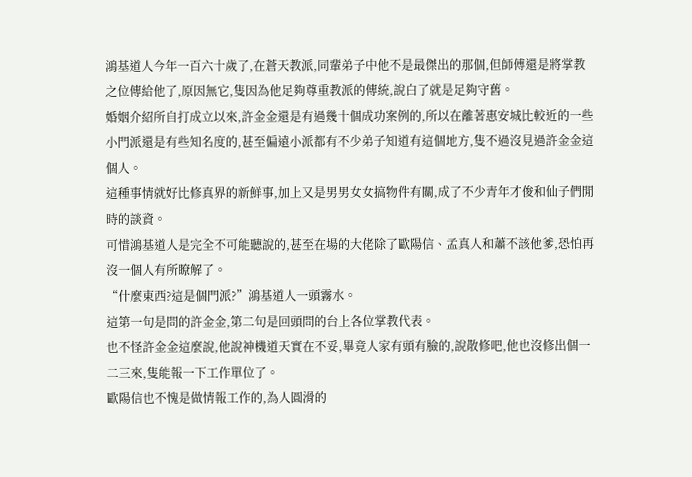鴻基道人今年一百六十歲了,在蒼天教派,同輩弟子中他不是最傑出的那個,但師傅還是將掌教之位傳給他了,原因無它,隻因為他足夠尊重教派的傳統,說白了就是足夠守舊。
婚姻介紹所自打成立以來,許金金還是有過幾十個成功案例的,所以在離著惠安城比較近的一些小門派還是有些知名度的,甚至偏遠小派都有不少弟子知道有這個地方,隻不過沒見過許金金這個人。
這種事情就好比修真界的新鮮事,加上又是男男女女搞物件有關,成了不少青年才俊和仙子們閒時的談資。
可惜鴻基道人是完全不可能聽說的,甚至在場的大佬除了歐陽信、孟真人和蕭不該他爹,恐怕再沒一個人有所瞭解了。
“什麼東西?這是個門派?”鴻基道人一頭霧水。
這第一句是問的許金金,第二句是回頭問的台上各位掌教代表。
也不怪許金金這麼說,他說神機道天實在不妥,畢竟人家有頭有臉的,說散修吧,他也沒修出個一二三來,隻能報一下工作單位了。
歐陽信也不愧是做情報工作的,為人圓滑的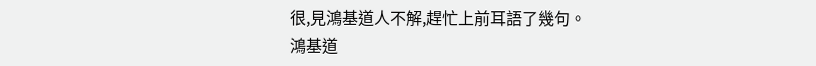很,見鴻基道人不解,趕忙上前耳語了幾句。
鴻基道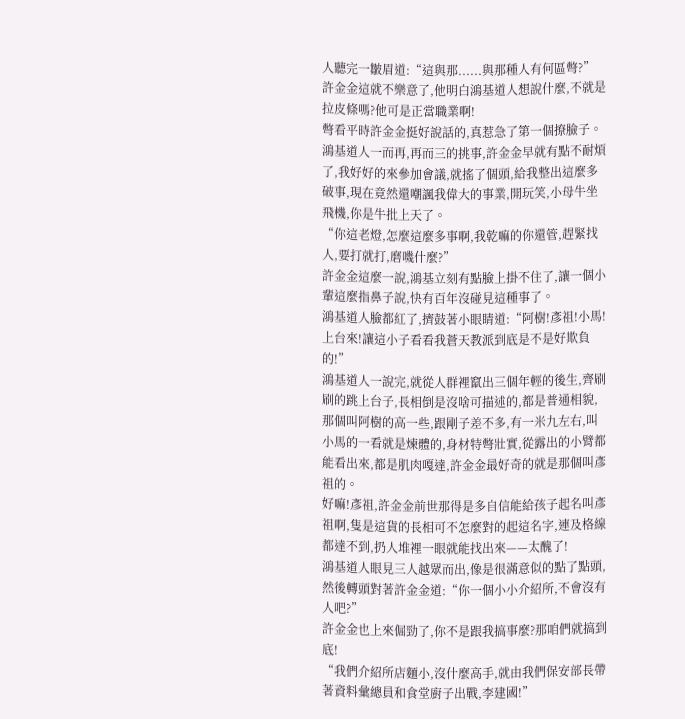人聽完一皺眉道:“這與那......與那種人有何區彆?”
許金金這就不樂意了,他明白鴻基道人想說什麼,不就是拉皮條嗎?他可是正當職業啊!
彆看平時許金金挺好說話的,真惹急了第一個撩臉子。
鴻基道人一而再,再而三的挑事,許金金早就有點不耐煩了,我好好的來參加會議,就搖了個頭,給我整出這麼多破事,現在竟然還嘲諷我偉大的事業,開玩笑,小母牛坐飛機,你是牛批上天了。
“你這老燈,怎麼這麼多事啊,我乾嘛的你還管,趕緊找人,要打就打,磨嘰什麼?”
許金金這麼一說,鴻基立刻有點臉上掛不住了,讓一個小輩這麼指鼻子說,快有百年沒碰見這種事了。
鴻基道人臉都紅了,擠鼓著小眼睛道:“阿樹!彥祖!小馬!上台來!讓這小子看看我蒼天教派到底是不是好欺負的!”
鴻基道人一說完,就從人群裡竄出三個年輕的後生,齊刷刷的跳上台子,長相倒是沒啥可描述的,都是普通相貌,那個叫阿樹的高一些,跟剛子差不多,有一米九左右,叫小馬的一看就是煉體的,身材特彆壯實,從露出的小臂都能看出來,都是肌肉嘎達,許金金最好奇的就是那個叫彥祖的。
好嘛!彥祖,許金金前世那得是多自信能給孩子起名叫彥祖啊,隻是這貨的長相可不怎麼對的起這名字,連及格線都達不到,扔人堆裡一眼就能找出來——太醜了!
鴻基道人眼見三人越眾而出,像是很滿意似的點了點頭,然後轉頭對著許金金道:“你一個小小介紹所,不會沒有人吧?”
許金金也上來倔勁了,你不是跟我搞事麼?那咱們就搞到底!
“我們介紹所店麵小,沒什麼高手,就由我們保安部長帶著資料彙總員和食堂廚子出戰,李建國!”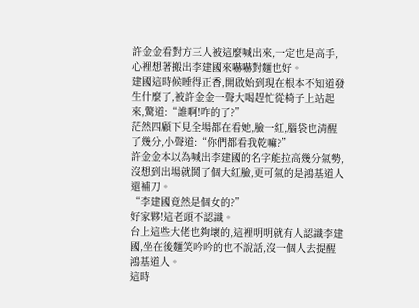許金金看對方三人被這麼喊出來,一定也是高手,心裡想著搬出李建國來嚇嚇對麵也好。
建國這時候睡得正香,開啟始到現在根本不知道發生什麼了,被許金金一聲大喝趕忙從椅子上站起來,驚道:“誰啊!咋的了?”
茫然四顧下見全場都在看她,臉一紅,腦袋也清醒了幾分,小聲道:“你們都看我乾嘛?”
許金金本以為喊出李建國的名字能拉高幾分氣勢,沒想到出場就鬨了個大紅臉,更可氣的是鴻基道人還補刀。
“李建國竟然是個女的?”
好家夥!這老頭不認識。
台上這些大佬也夠壞的,這裡明明就有人認識李建國,坐在後麵笑吟吟的也不說話,沒一個人去提醒鴻基道人。
這時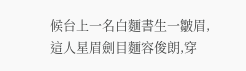候台上一名白麵書生一皺眉,這人星眉劍目麵容俊朗,穿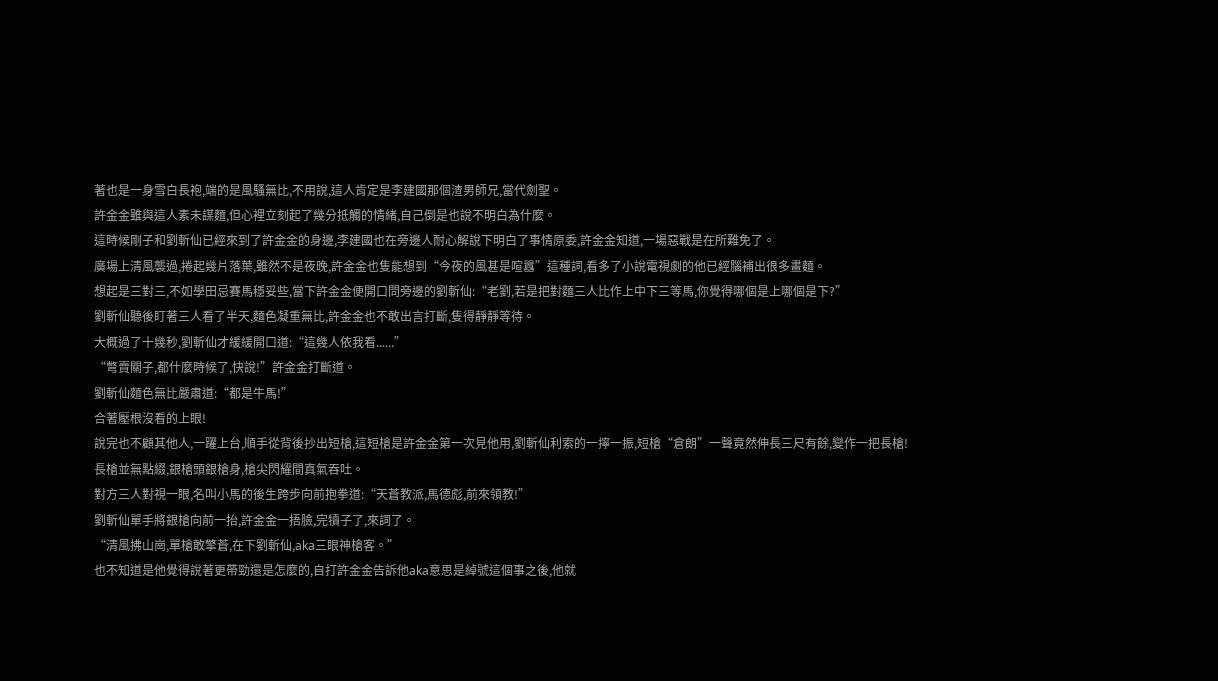著也是一身雪白長袍,端的是風騷無比,不用說,這人肯定是李建國那個渣男師兄,當代劍聖。
許金金雖與這人素未謀麵,但心裡立刻起了幾分抵觸的情緒,自己倒是也說不明白為什麼。
這時候剛子和劉斬仙已經來到了許金金的身邊,李建國也在旁邊人耐心解說下明白了事情原委,許金金知道,一場惡戰是在所難免了。
廣場上清風襲過,捲起幾片落葉,雖然不是夜晚,許金金也隻能想到“今夜的風甚是喧囂”這種詞,看多了小說電視劇的他已經腦補出很多畫麵。
想起是三對三,不如學田忌賽馬穩妥些,當下許金金便開口問旁邊的劉斬仙:“老劉,若是把對麵三人比作上中下三等馬,你覺得哪個是上哪個是下?”
劉斬仙聽後盯著三人看了半天,麵色凝重無比,許金金也不敢出言打斷,隻得靜靜等待。
大概過了十幾秒,劉斬仙才緩緩開口道:“這幾人依我看......”
“彆賣關子,都什麼時候了,快說!”許金金打斷道。
劉斬仙麵色無比嚴肅道:“都是牛馬!”
合著壓根沒看的上眼!
說完也不顧其他人,一躍上台,順手從背後抄出短槍,這短槍是許金金第一次見他用,劉斬仙利索的一擰一振,短槍“倉朗”一聲竟然伸長三尺有餘,變作一把長槍!
長槍並無點綴,銀槍頭銀槍身,槍尖閃耀間真氣吞吐。
對方三人對視一眼,名叫小馬的後生跨步向前抱拳道:“天蒼教派,馬德彪,前來領教!”
劉斬仙單手將銀槍向前一抬,許金金一捂臉,完犢子了,來詞了。
“清風拂山崗,單槍敢擎蒼,在下劉斬仙,aka三眼神槍客。”
也不知道是他覺得說著更帶勁還是怎麼的,自打許金金告訴他aka意思是綽號這個事之後,他就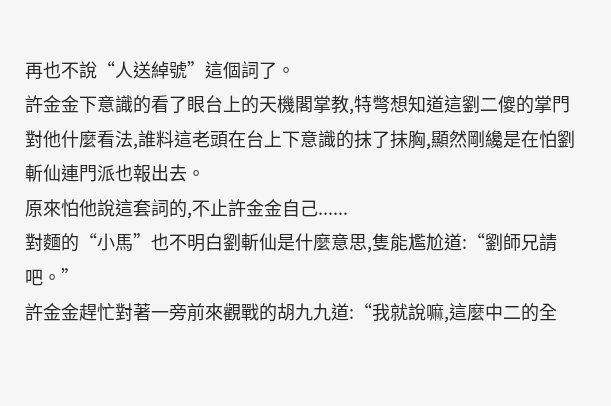再也不說“人送綽號”這個詞了。
許金金下意識的看了眼台上的天機閣掌教,特彆想知道這劉二傻的掌門對他什麼看法,誰料這老頭在台上下意識的抹了抹胸,顯然剛纔是在怕劉斬仙連門派也報出去。
原來怕他說這套詞的,不止許金金自己......
對麵的“小馬”也不明白劉斬仙是什麼意思,隻能尷尬道:“劉師兄請吧。”
許金金趕忙對著一旁前來觀戰的胡九九道:“我就說嘛,這麼中二的全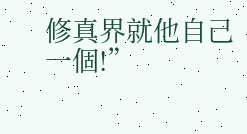修真界就他自己一個!”